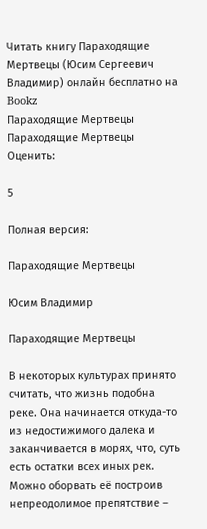Читать книгу Параходящие Мертвецы (Юсим Сергеевич Владимир) онлайн бесплатно на Bookz
Параходящие Мертвецы
Параходящие Мертвецы
Оценить:

5

Полная версия:

Параходящие Мертвецы

Юсим Владимир

Параходящие Мертвецы

В некоторых культурах принято считать, что жизнь подобна реке. Она начинается откуда-то из недостижимого далека и заканчивается в морях, что, суть есть остатки всех иных рек. Можно оборвать её построив непреодолимое препятствие –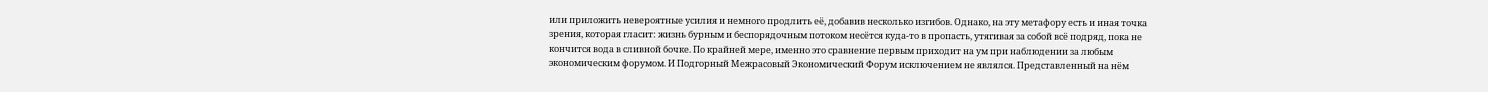или приложить невероятные усилия и немного продлить её, добавив несколько изгибов. Однако, на эту метафору есть и иная точка зрения, которая гласит: жизнь бурным и беспорядочным потоком несётся куда-то в пропасть, утягивая за собой всё подряд, пока не кончится вода в сливной бочке. По крайней мере, именно это сравнение первым приходит на ум при наблюдении за любым экономическим форумом. И Подгорный Межрасовый Экономический Форум исключением не являлся. Представленный на нём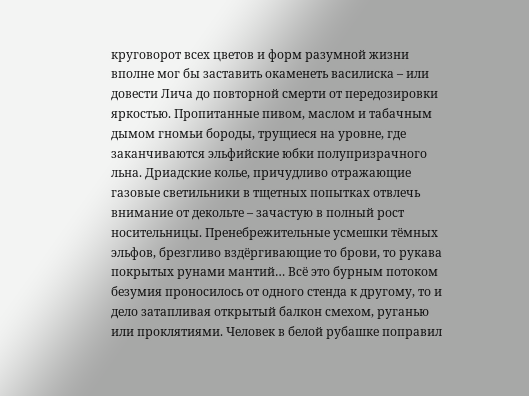круговорот всех цветов и форм разумной жизни вполне мог бы заставить окаменеть василиска – или довести Лича до повторной смерти от передозировки яркостью. Пропитанные пивом, маслом и табачным дымом гномьи бороды, трущиеся на уровне, где заканчиваются эльфийские юбки полупризрачного льна. Дриадские колье, причудливо отражающие газовые светильники в тщетных попытках отвлечь внимание от декольте – зачастую в полный рост носительницы. Пренебрежительные усмешки тёмных эльфов, брезгливо вздёргивающие то брови, то рукава покрытых рунами мантий… Всё это бурным потоком безумия проносилось от одного стенда к другому, то и дело затапливая открытый балкон смехом, руганью или проклятиями. Человек в белой рубашке поправил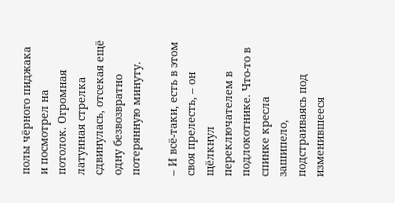полы чёрного пиджака и посмотрел на потолок. Огромная латунная стрелка сдвинулась, отсекая ещё одну безвозвратно потерянную минуту.

– И всё-таки, есть в этом своя прелесть, – он щёлкнул переключателем в подлокотнике. Что-то в спинке кресла зашипело, подстраиваясь под изменившееся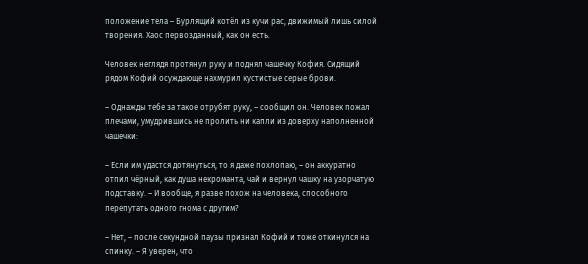положение тела – Бурлящий котёл из кучи рас, движимый лишь силой творения. Хаос первозданный, как он есть.

Человек неглядя протянул руку и поднял чашечку Кофия. Сидящий рядом Кофий осуждающе нахмурил кустистые серые брови.

– Однажды тебе за такое отрубят руку, – сообщил он. Человек пожал плечами, умудрившись не пролить ни капли из доверху наполненной чашечки:

– Если им удастся дотянуться, то я даже похлопаю, – он аккуратно отпил чёрный, как душа некроманта, чай и вернул чашку на узорчатую подставку. – И вообще, я разве похож на человека, способного перепутать одного гнома с другим?

– Нет, – после секундной паузы признал Кофий и тоже откинулся на спинку. – Я уверен, что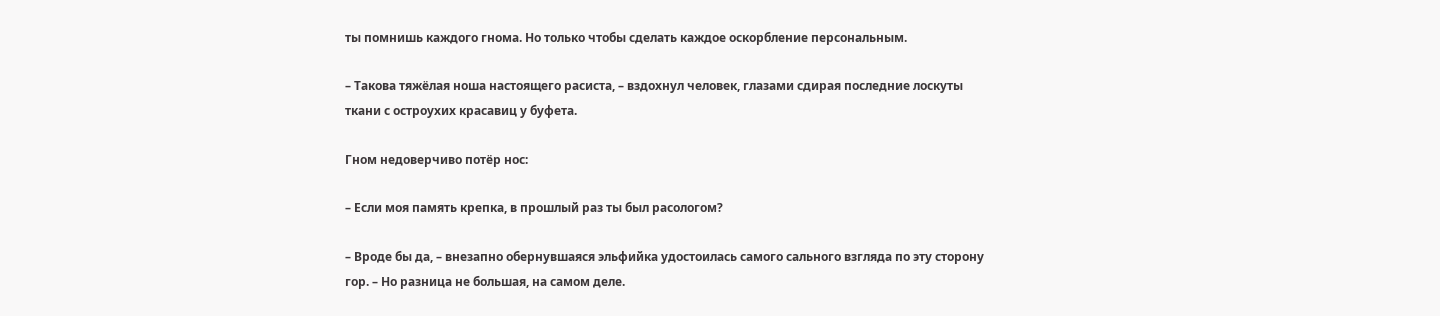ты помнишь каждого гнома. Но только чтобы сделать каждое оскорбление персональным.

– Такова тяжёлая ноша настоящего расиста, – вздохнул человек, глазами сдирая последние лоскуты ткани с остроухих красавиц у буфета.

Гном недоверчиво потёр нос:

– Если моя память крепка, в прошлый раз ты был расологом?

– Вроде бы да, – внезапно обернувшаяся эльфийка удостоилась самого сального взгляда по эту сторону гор. – Но разница не большая, на самом деле.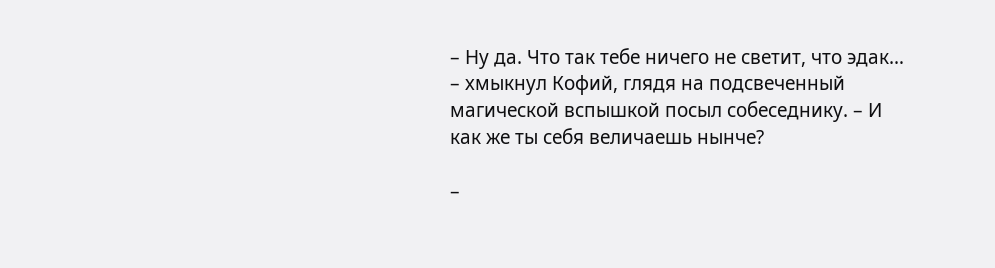– Ну да. Что так тебе ничего не светит, что эдак… – хмыкнул Кофий, глядя на подсвеченный магической вспышкой посыл собеседнику. – И как же ты себя величаешь нынче?

–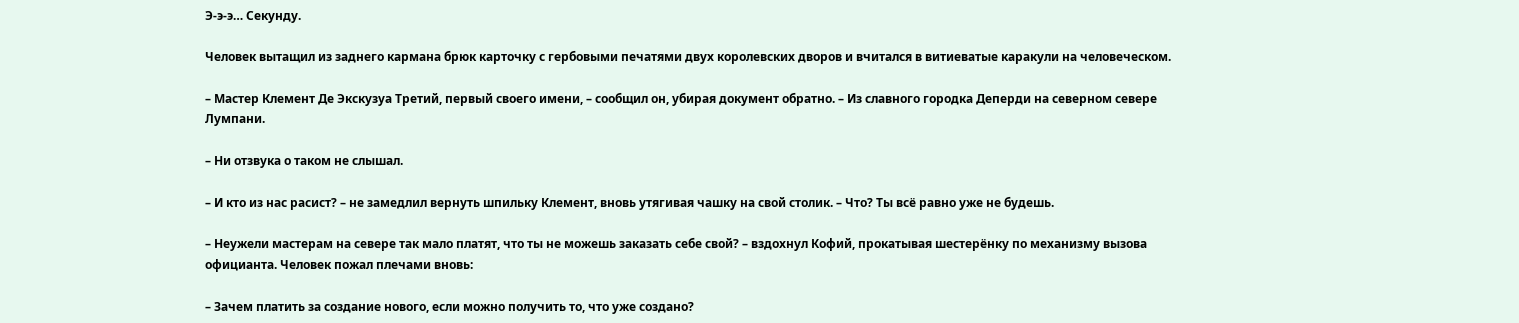Э-э-э… Секунду.

Человек вытащил из заднего кармана брюк карточку с гербовыми печатями двух королевских дворов и вчитался в витиеватые каракули на человеческом.

– Мастер Клемент Де Экскузуа Третий, первый своего имени, – сообщил он, убирая документ обратно. – Из славного городка Деперди на северном севере Лумпани.

– Ни отзвука о таком не слышал.

– И кто из нас расист? – не замедлил вернуть шпильку Клемент, вновь утягивая чашку на свой столик. – Что? Ты всё равно уже не будешь.

– Неужели мастерам на севере так мало платят, что ты не можешь заказать себе свой? – вздохнул Кофий, прокатывая шестерёнку по механизму вызова официанта. Человек пожал плечами вновь:

– Зачем платить за создание нового, если можно получить то, что уже создано?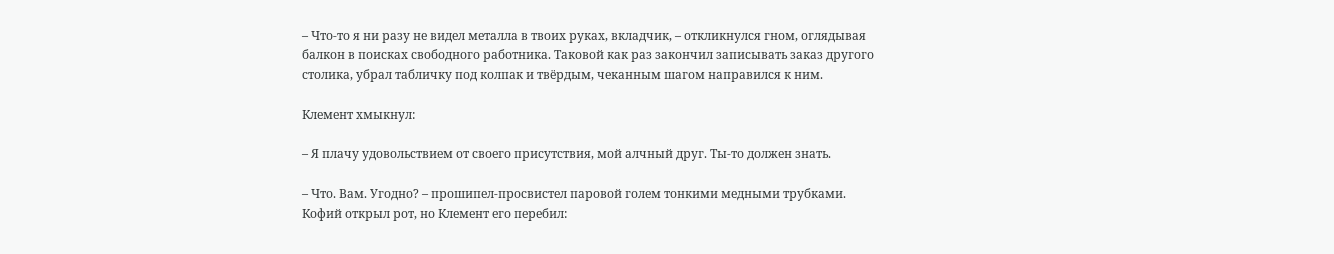– Что-то я ни разу не видел металла в твоих руках, вкладчик, – откликнулся гном, оглядывая балкон в поисках свободного работника. Таковой как раз закончил записывать заказ другого столика, убрал табличку под колпак и твёрдым, чеканным шагом направился к ним.

Клемент хмыкнул:

– Я плачу удовольствием от своего присутствия, мой алчный друг. Ты-то должен знать.

– Что. Вам. Угодно? – прошипел-просвистел паровой голем тонкими медными трубками. Кофий открыл рот, но Клемент его перебил: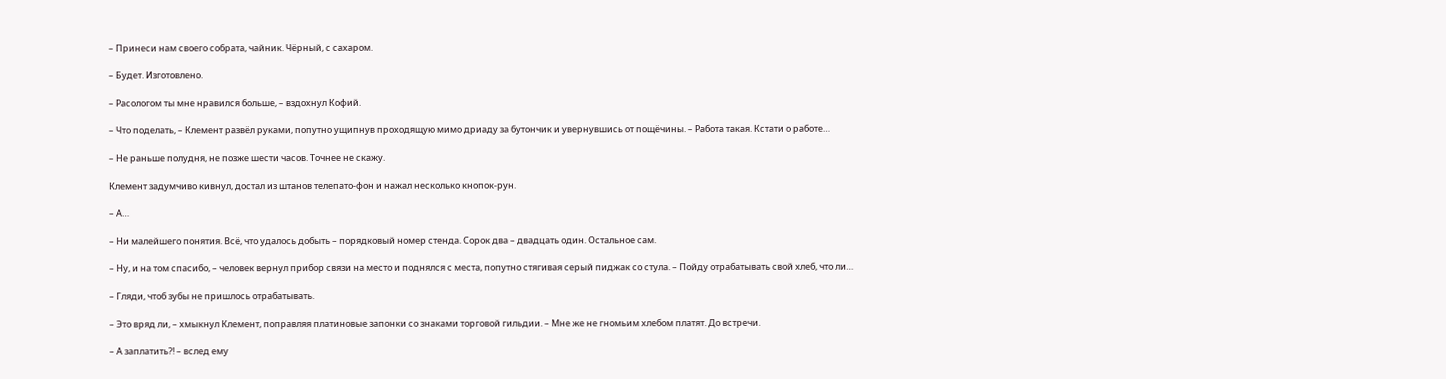– Принеси нам своего собрата, чайник. Чёрный, с сахаром.

– Будет. Изготовлено.

– Расологом ты мне нравился больше, – вздохнул Кофий.

– Что поделать, – Клемент развёл руками, попутно ущипнув проходящую мимо дриаду за бутончик и увернувшись от пощёчины. – Работа такая. Кстати о работе…

– Не раньше полудня, не позже шести часов. Точнее не скажу.

Клемент задумчиво кивнул, достал из штанов телепато-фон и нажал несколько кнопок-рун.

– А…

– Ни малейшего понятия. Всё, что удалось добыть – порядковый номер стенда. Сорок два – двадцать один. Остальное сам.

– Ну, и на том спасибо, – человек вернул прибор связи на место и поднялся с места, попутно стягивая серый пиджак со стула. – Пойду отрабатывать свой хлеб, что ли…

– Гляди, чтоб зубы не пришлось отрабатывать.

– Это вряд ли, – хмыкнул Клемент, поправляя платиновые запонки со знаками торговой гильдии. – Мне же не гномьим хлебом платят. До встречи.

– А заплатить?! – вслед ему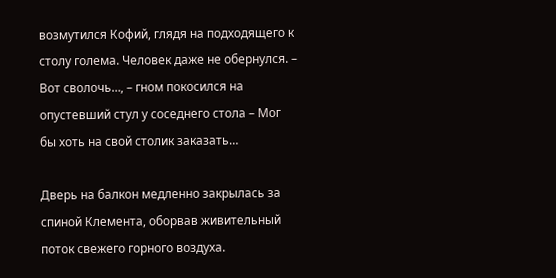возмутился Кофий, глядя на подходящего к столу голема. Человек даже не обернулся. – Вот сволочь…, – гном покосился на опустевший стул у соседнего стола – Мог бы хоть на свой столик заказать…

Дверь на балкон медленно закрылась за спиной Клемента, оборвав живительный поток свежего горного воздуха.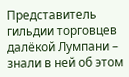Представитель гильдии торговцев далёкой Лумпани – знали в ней об этом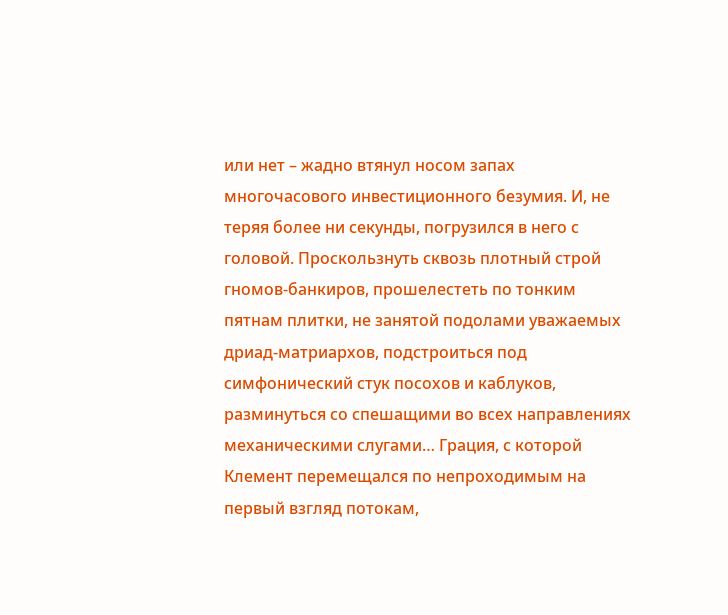или нет – жадно втянул носом запах многочасового инвестиционного безумия. И, не теряя более ни секунды, погрузился в него с головой. Проскользнуть сквозь плотный строй гномов-банкиров, прошелестеть по тонким пятнам плитки, не занятой подолами уважаемых дриад-матриархов, подстроиться под симфонический стук посохов и каблуков, разминуться со спешащими во всех направлениях механическими слугами… Грация, с которой Клемент перемещался по непроходимым на первый взгляд потокам,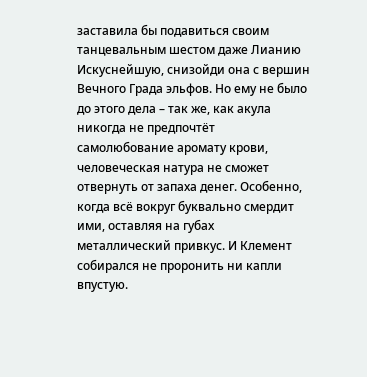заставила бы подавиться своим танцевальным шестом даже Лианию Искуснейшую, снизойди она с вершин Вечного Града эльфов. Но ему не было до этого дела – так же, как акула никогда не предпочтёт самолюбование аромату крови, человеческая натура не сможет отвернуть от запаха денег. Особенно, когда всё вокруг буквально смердит ими, оставляя на губах металлический привкус. И Клемент собирался не проронить ни капли впустую.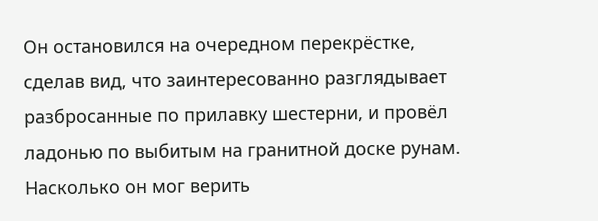Он остановился на очередном перекрёстке, сделав вид, что заинтересованно разглядывает разбросанные по прилавку шестерни, и провёл ладонью по выбитым на гранитной доске рунам. Насколько он мог верить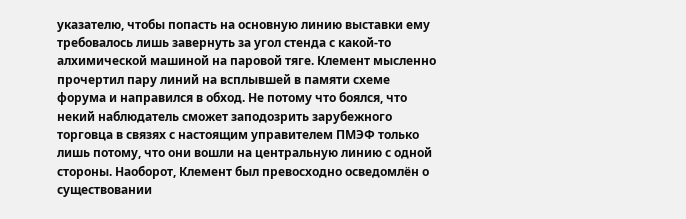указателю, чтобы попасть на основную линию выставки ему требовалось лишь завернуть за угол стенда с какой-то алхимической машиной на паровой тяге. Клемент мысленно прочертил пару линий на всплывшей в памяти схеме форума и направился в обход. Не потому что боялся, что некий наблюдатель сможет заподозрить зарубежного торговца в связях с настоящим управителем ПМЭФ только лишь потому, что они вошли на центральную линию с одной стороны. Наоборот, Клемент был превосходно осведомлён о существовании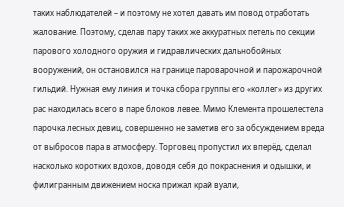таких наблюдателей – и поэтому не хотел давать им повод отработать жалование. Поэтому, сделав пару таких же аккуратных петель по секции парового холодного оружия и гидравлических дальнобойных вооружений, он остановился на границе пароварочной и парожарочной гильдий. Нужная ему линия и точка сбора группы его «коллег» из других рас находилась всего в паре блоков левее. Мимо Клемента прошелестела парочка лесных девиц, совершенно не заметив его за обсуждением вреда от выбросов пара в атмосферу. Торговец пропустил их вперёд, сделал насколько коротких вдохов, доводя себя до покраснения и одышки, и филигранным движением носка прижал край вуали,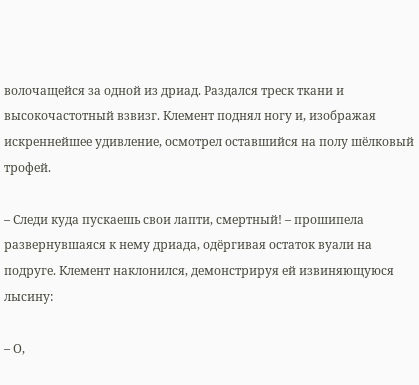волочащейся за одной из дриад. Раздался треск ткани и высокочастотный взвизг. Клемент поднял ногу и, изображая искреннейшее удивление, осмотрел оставшийся на полу шёлковый трофей.

– Следи куда пускаешь свои лапти, смертный! – прошипела развернувшаяся к нему дриада, одёргивая остаток вуали на подруге. Клемент наклонился, демонстрируя ей извиняющуюся лысину:

– О,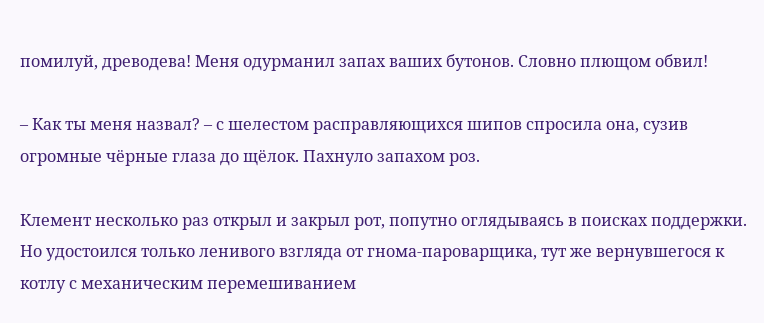помилуй, древодева! Меня одурманил запах ваших бутонов. Словно плющом обвил!

– Как ты меня назвал? – с шелестом расправляющихся шипов спросила она, сузив огромные чёрные глаза до щёлок. Пахнуло запахом роз.

Клемент несколько раз открыл и закрыл рот, попутно оглядываясь в поисках поддержки. Но удостоился только ленивого взгляда от гнома-пароварщика, тут же вернувшегося к котлу с механическим перемешиванием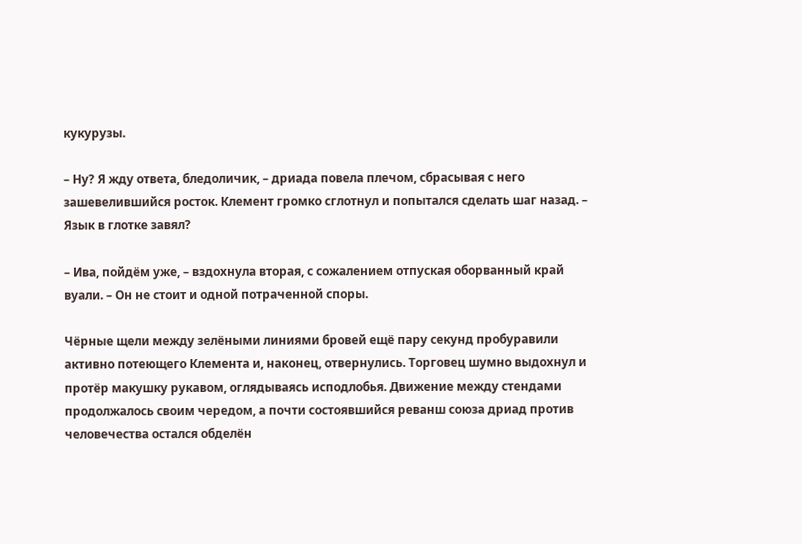кукурузы.

– Ну? Я жду ответа, бледоличик, – дриада повела плечом, сбрасывая с него зашевелившийся росток. Клемент громко сглотнул и попытался сделать шаг назад. – Язык в глотке завял?

– Ива, пойдём уже, – вздохнула вторая, с сожалением отпуская оборванный край вуали. – Он не стоит и одной потраченной споры.

Чёрные щели между зелёными линиями бровей ещё пару секунд пробуравили активно потеющего Клемента и, наконец, отвернулись. Торговец шумно выдохнул и протёр макушку рукавом, оглядываясь исподлобья. Движение между стендами продолжалось своим чередом, а почти состоявшийся реванш союза дриад против человечества остался обделён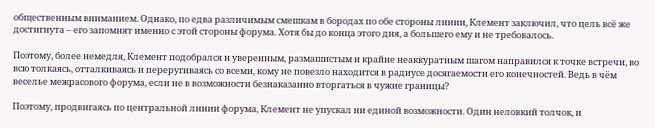общественным вниманием. Однако, по едва различимым смешкам в бородах по обе стороны линии, Клемент заключил, что цель всё же достигнута – его запомнят именно с этой стороны форума. Хотя бы до конца этого дня, а большего ему и не требовалось.

Поэтому, более немедля, Клемент подобрался и уверенным, размашистым и крайне неаккуратным шагом направился к точке встречи, во всю толкаясь, отталкиваясь и переругиваясь со всеми, кому не повезло находится в радиусе досягаемости его конечностей. Ведь в чём веселье межрасового форума, если не в возможности безнаказанно вторгаться в чужие границы?

Поэтому, продвигаясь по центральной линии форума, Клемент не упускал ни единой возможности. Один неловкий толчок, и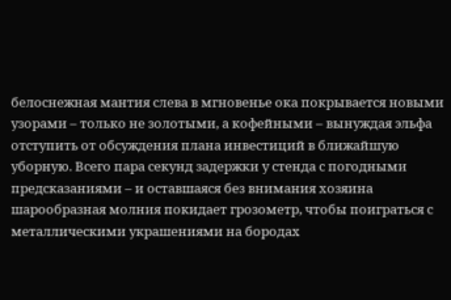белоснежная мантия слева в мгновенье ока покрывается новыми узорами – только не золотыми, а кофейными – вынуждая эльфа отступить от обсуждения плана инвестиций в ближайшую уборную. Всего пара секунд задержки у стенда с погодными предсказаниями – и оставшаяся без внимания хозяина шарообразная молния покидает грозометр, чтобы поиграться с металлическими украшениями на бородах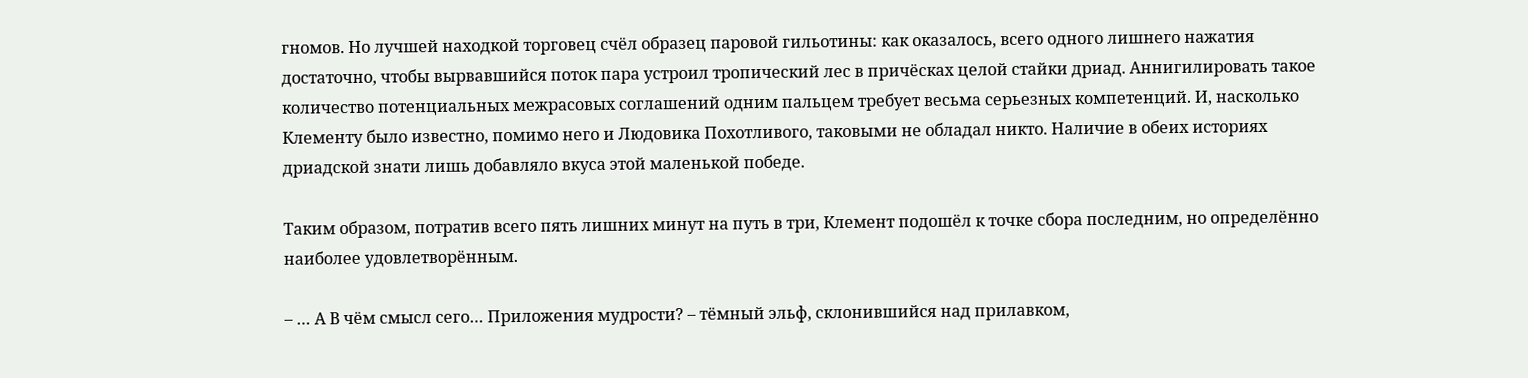гномов. Но лучшей находкой торговец счёл образец паровой гильотины: как оказалось, всего одного лишнего нажатия достаточно, чтобы вырвавшийся поток пара устроил тропический лес в причёсках целой стайки дриад. Аннигилировать такое количество потенциальных межрасовых соглашений одним пальцем требует весьма серьезных компетенций. И, насколько Клементу было известно, помимо него и Людовика Похотливого, таковыми не обладал никто. Наличие в обеих историях дриадской знати лишь добавляло вкуса этой маленькой победе.

Таким образом, потратив всего пять лишних минут на путь в три, Клемент подошёл к точке сбора последним, но определённо наиболее удовлетворённым.

– … А В чём смысл сего… Приложения мудрости? – тёмный эльф, склонившийся над прилавком,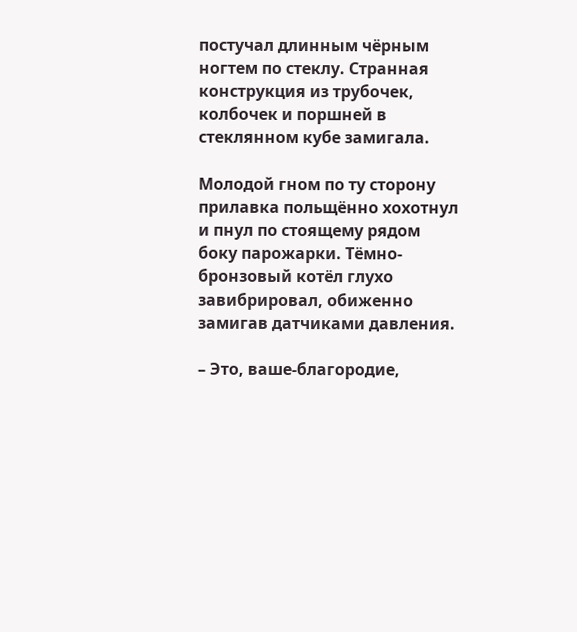постучал длинным чёрным ногтем по стеклу. Странная конструкция из трубочек, колбочек и поршней в стеклянном кубе замигала.

Молодой гном по ту сторону прилавка польщённо хохотнул и пнул по стоящему рядом боку парожарки. Тёмно-бронзовый котёл глухо завибрировал, обиженно замигав датчиками давления.

– Это, ваше-благородие,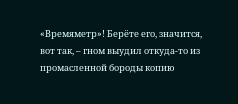«Времяметр»! Берёте его, значится, вот так, – гном выудил откуда-то из промасленной бороды копию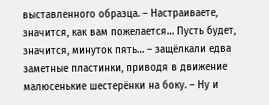выставленного образца. – Настраиваете, значится, как вам пожелается… Пусть будет, значится, минуток пять… – защёлкали едва заметные пластинки, приводя в движение малюсенькие шестерёнки на боку. – Ну и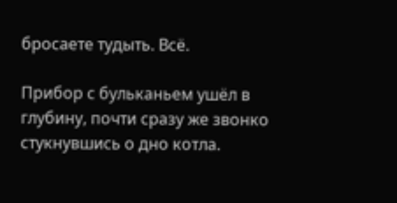бросаете тудыть. Всё.

Прибор с бульканьем ушёл в глубину, почти сразу же звонко стукнувшись о дно котла.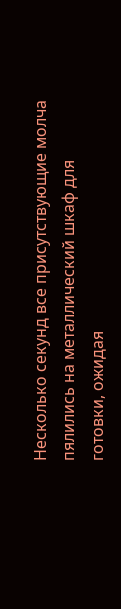Несколько секунд все присутствующие молча пялились на металлический шкаф для готовки, ожидая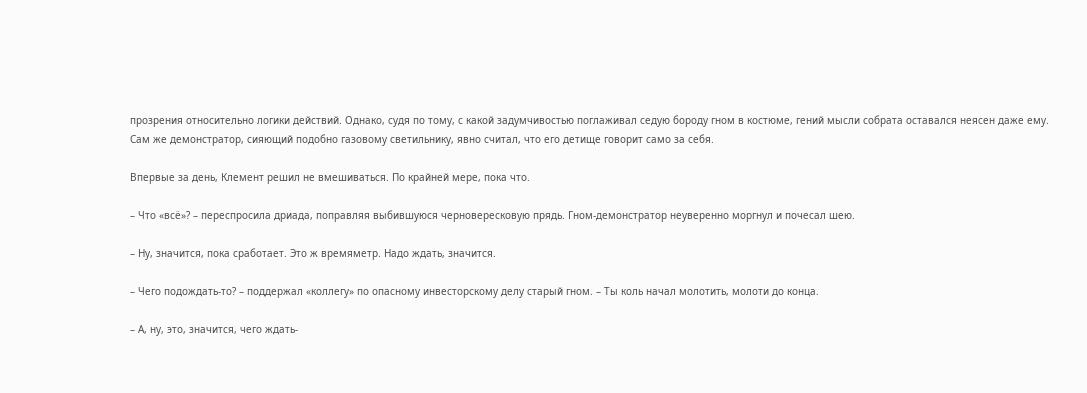прозрения относительно логики действий. Однако, судя по тому, с какой задумчивостью поглаживал седую бороду гном в костюме, гений мысли собрата оставался неясен даже ему. Сам же демонстратор, сияющий подобно газовому светильнику, явно считал, что его детище говорит само за себя.

Впервые за день, Клемент решил не вмешиваться. По крайней мере, пока что.

– Что «всё»? – переспросила дриада, поправляя выбившуюся черновересковую прядь. Гном-демонстратор неуверенно моргнул и почесал шею.

– Ну, значится, пока сработает. Это ж времяметр. Надо ждать, значится.

– Чего подождать-то? – поддержал «коллегу» по опасному инвесторскому делу старый гном. – Ты коль начал молотить, молоти до конца.

– А, ну, это, значится, чего ждать-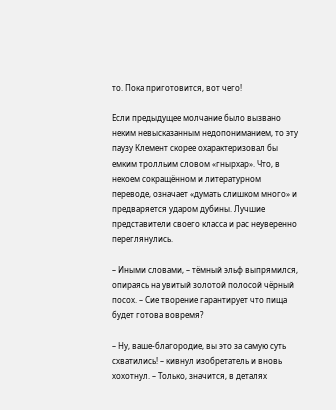то. Пока приготовится, вот чего!

Если предыдущее молчание было вызвано неким невысказанным недопониманием, то эту паузу Клемент скорее охарактеризовал бы емким тролльим словом «гнырхар». Что, в некоем сокращённом и литературном переводе, означает «думать слишком много» и предваряется ударом дубины. Лучшие представители своего класса и рас неуверенно переглянулись.

– Иными словами, – тёмный эльф выпрямился, опираясь на увитый золотой полосой чёрный посох. – Сие творение гарантирует что пища будет готова вовремя?

– Ну, ваше-благородие, вы это за самую суть схватились! – кивнул изобретатель и вновь хохотнул. – Только, значится, в деталях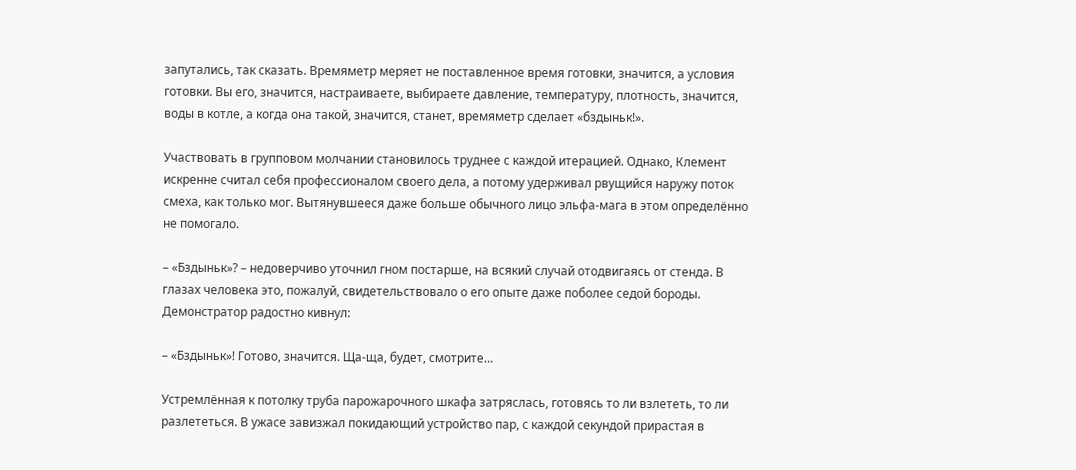запутались, так сказать. Времяметр меряет не поставленное время готовки, значится, а условия готовки. Вы его, значится, настраиваете, выбираете давление, температуру, плотность, значится, воды в котле, а когда она такой, значится, станет, времяметр сделает «бздыньк!».

Участвовать в групповом молчании становилось труднее с каждой итерацией. Однако, Клемент искренне считал себя профессионалом своего дела, а потому удерживал рвущийся наружу поток смеха, как только мог. Вытянувшееся даже больше обычного лицо эльфа-мага в этом определённо не помогало.

– «Бздыньк»? – недоверчиво уточнил гном постарше, на всякий случай отодвигаясь от стенда. В глазах человека это, пожалуй, свидетельствовало о его опыте даже поболее седой бороды. Демонстратор радостно кивнул:

– «Бздыньк»! Готово, значится. Ща-ща, будет, смотрите…

Устремлённая к потолку труба парожарочного шкафа затряслась, готовясь то ли взлететь, то ли разлететься. В ужасе завизжал покидающий устройство пар, с каждой секундой прирастая в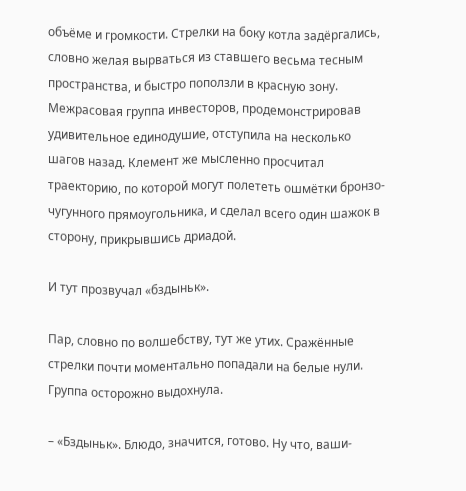объёме и громкости. Стрелки на боку котла задёргались, словно желая вырваться из ставшего весьма тесным пространства, и быстро поползли в красную зону. Межрасовая группа инвесторов, продемонстрировав удивительное единодушие, отступила на несколько шагов назад. Клемент же мысленно просчитал траекторию, по которой могут полететь ошмётки бронзо-чугунного прямоугольника, и сделал всего один шажок в сторону, прикрывшись дриадой.

И тут прозвучал «бздыньк».

Пар, словно по волшебству, тут же утих. Сражённые стрелки почти моментально попадали на белые нули. Группа осторожно выдохнула.

– «Бздыньк». Блюдо, значится, готово. Ну что, ваши-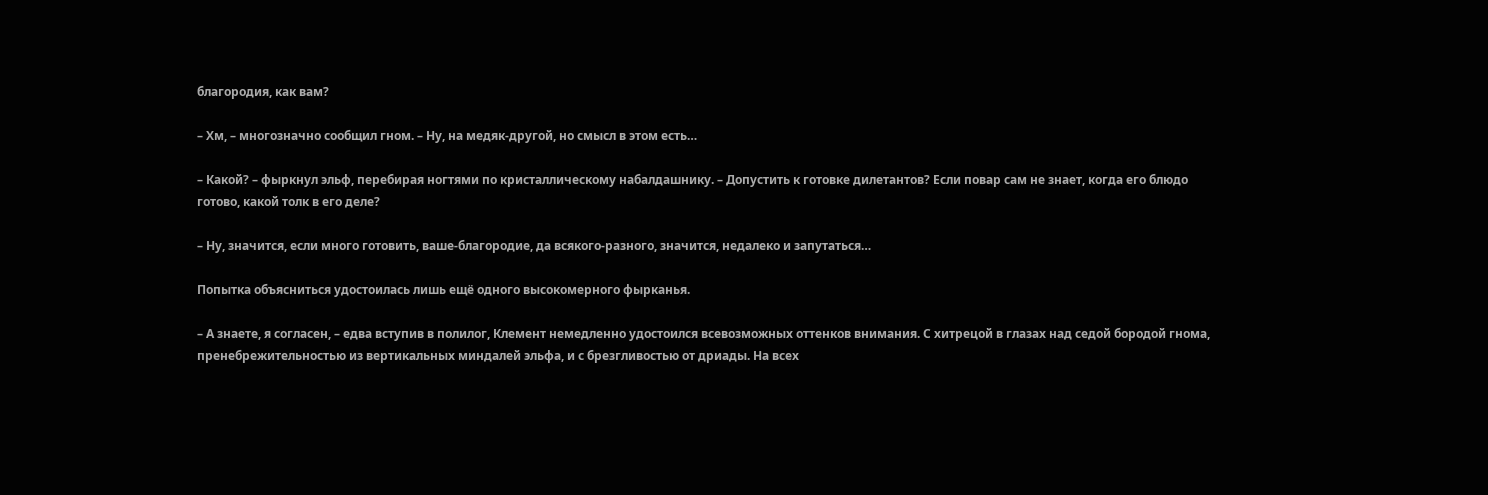благородия, как вам?

– Хм, – многозначно сообщил гном. – Ну, на медяк-другой, но смысл в этом есть…

– Какой? – фыркнул эльф, перебирая ногтями по кристаллическому набалдашнику. – Допустить к готовке дилетантов? Если повар сам не знает, когда его блюдо готово, какой толк в его деле?

– Ну, значится, если много готовить, ваше-благородие, да всякого-разного, значится, недалеко и запутаться…

Попытка объясниться удостоилась лишь ещё одного высокомерного фырканья.

– А знаете, я согласен, – едва вступив в полилог, Клемент немедленно удостоился всевозможных оттенков внимания. С хитрецой в глазах над седой бородой гнома, пренебрежительностью из вертикальных миндалей эльфа, и с брезгливостью от дриады. На всех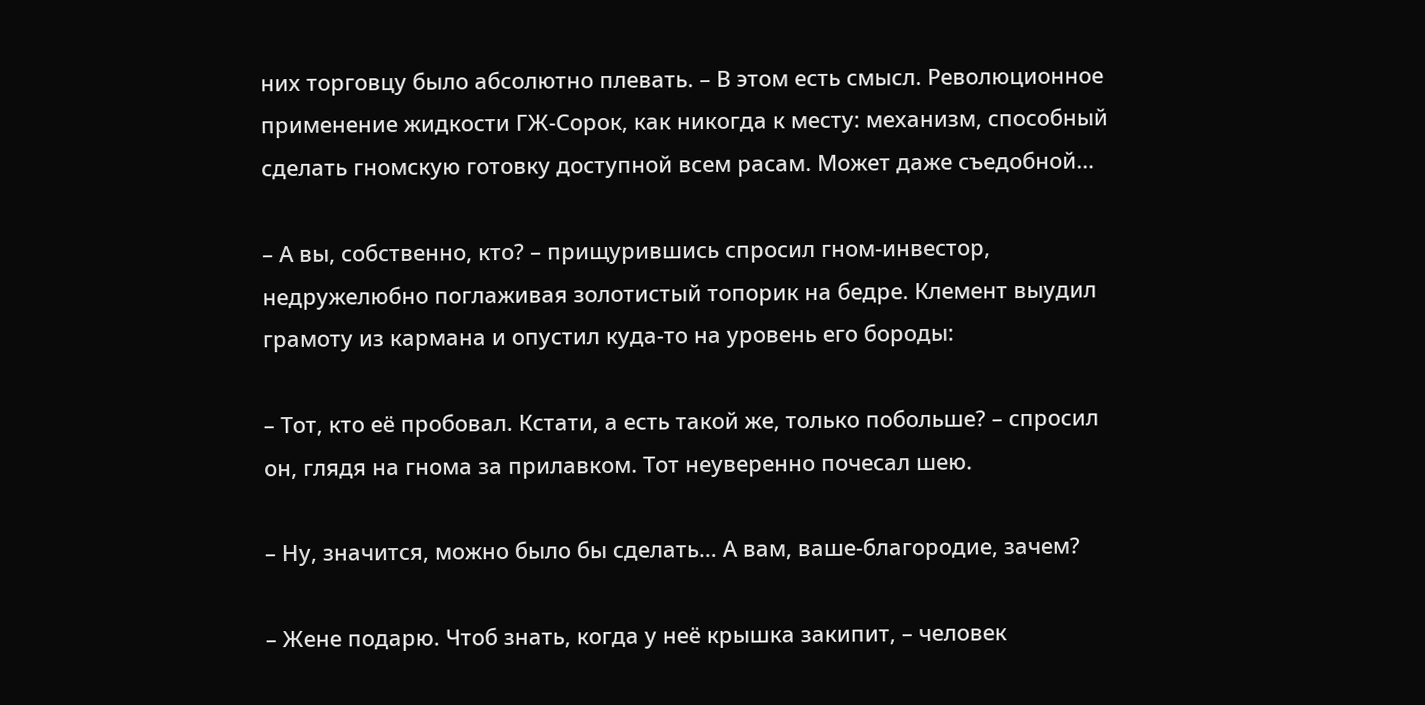них торговцу было абсолютно плевать. – В этом есть смысл. Революционное применение жидкости ГЖ-Сорок, как никогда к месту: механизм, способный сделать гномскую готовку доступной всем расам. Может даже съедобной…

– А вы, собственно, кто? – прищурившись спросил гном-инвестор, недружелюбно поглаживая золотистый топорик на бедре. Клемент выудил грамоту из кармана и опустил куда-то на уровень его бороды:

– Тот, кто её пробовал. Кстати, а есть такой же, только побольше? – спросил он, глядя на гнома за прилавком. Тот неуверенно почесал шею.

– Ну, значится, можно было бы сделать… А вам, ваше-благородие, зачем?

– Жене подарю. Чтоб знать, когда у неё крышка закипит, – человек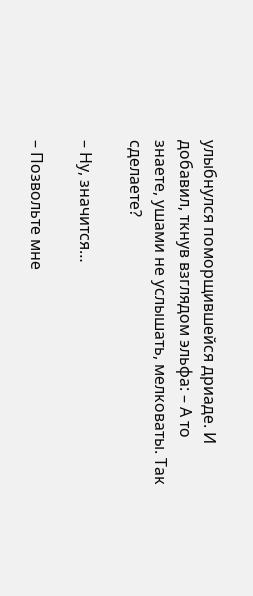улыбнулся поморщившейся дриаде. И добавил, ткнув взглядом эльфа: – А то знаете, ушами не услышать, мелковаты. Так сделаете?

– Ну, значится…

– Позвольте мне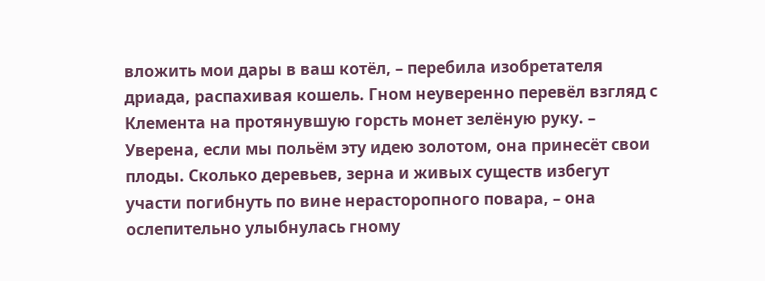вложить мои дары в ваш котёл, – перебила изобретателя дриада, распахивая кошель. Гном неуверенно перевёл взгляд с Клемента на протянувшую горсть монет зелёную руку. – Уверена, если мы польём эту идею золотом, она принесёт свои плоды. Сколько деревьев, зерна и живых существ избегут участи погибнуть по вине нерасторопного повара, – она ослепительно улыбнулась гному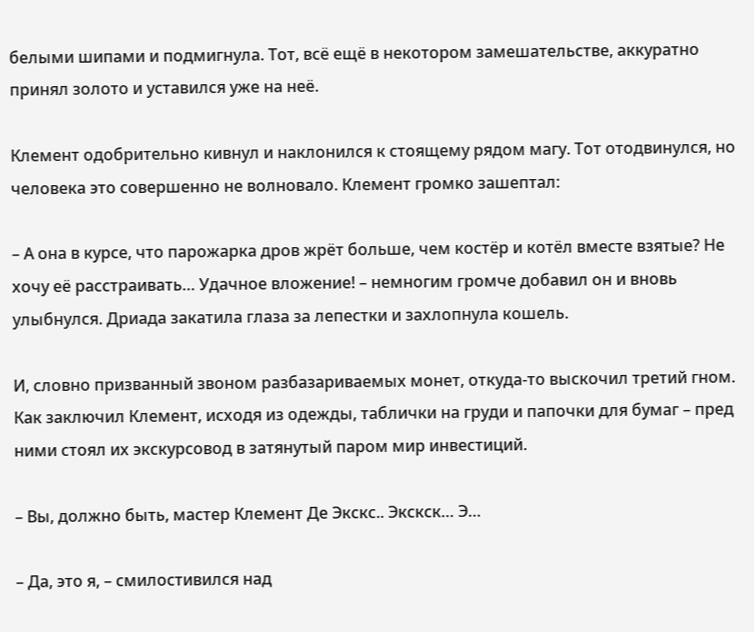белыми шипами и подмигнула. Тот, всё ещё в некотором замешательстве, аккуратно принял золото и уставился уже на неё.

Клемент одобрительно кивнул и наклонился к стоящему рядом магу. Тот отодвинулся, но человека это совершенно не волновало. Клемент громко зашептал:

– А она в курсе, что парожарка дров жрёт больше, чем костёр и котёл вместе взятые? Не хочу её расстраивать… Удачное вложение! – немногим громче добавил он и вновь улыбнулся. Дриада закатила глаза за лепестки и захлопнула кошель.

И, словно призванный звоном разбазариваемых монет, откуда-то выскочил третий гном. Как заключил Клемент, исходя из одежды, таблички на груди и папочки для бумаг – пред ними стоял их экскурсовод в затянутый паром мир инвестиций.

– Вы, должно быть, мастер Клемент Де Экскс.. Экскск… Э…

– Да, это я, – смилостивился над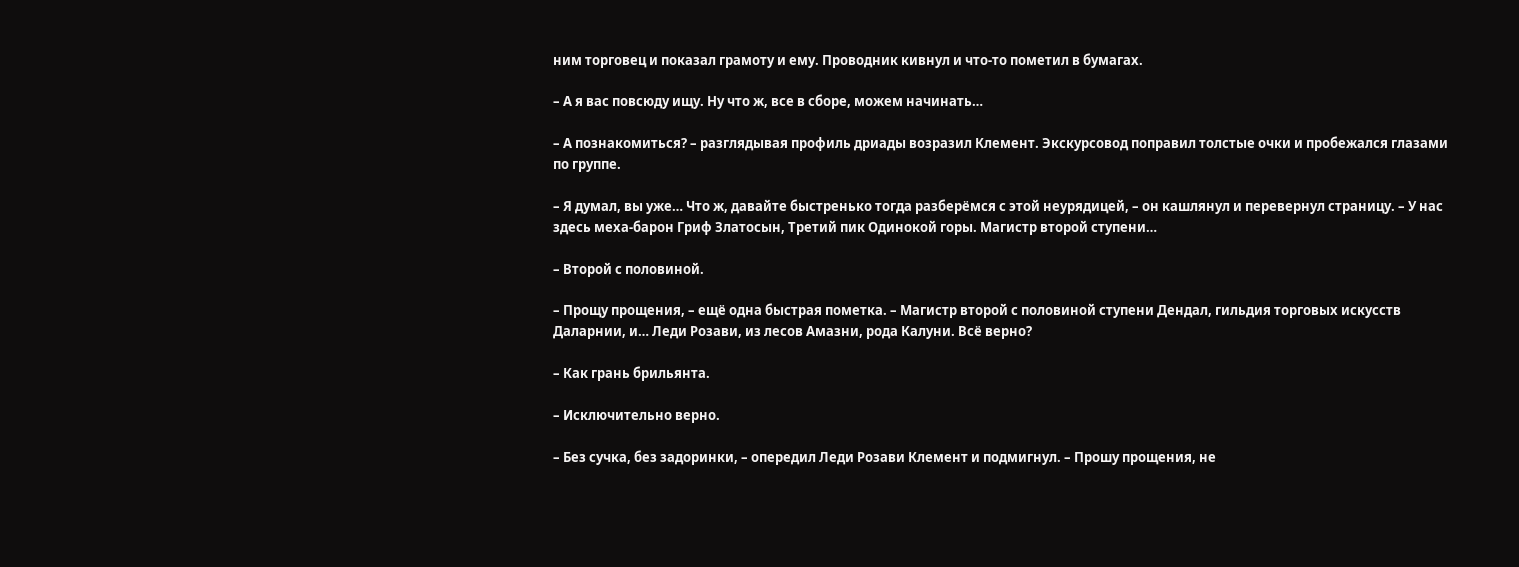ним торговец и показал грамоту и ему. Проводник кивнул и что-то пометил в бумагах.

– А я вас повсюду ищу. Ну что ж, все в сборе, можем начинать…

– А познакомиться? – разглядывая профиль дриады возразил Клемент. Экскурсовод поправил толстые очки и пробежался глазами по группе.

– Я думал, вы уже… Что ж, давайте быстренько тогда разберёмся с этой неурядицей, – он кашлянул и перевернул страницу. – У нас здесь меха-барон Гриф Златосын, Третий пик Одинокой горы. Магистр второй ступени…

– Второй с половиной.

– Прощу прощения, – ещё одна быстрая пометка. – Магистр второй с половиной ступени Дендал, гильдия торговых искусств Даларнии, и… Леди Розави, из лесов Амазни, рода Калуни. Всё верно?

– Как грань брильянта.

– Исключительно верно.

– Без сучка, без задоринки, – опередил Леди Розави Клемент и подмигнул. – Прошу прощения, не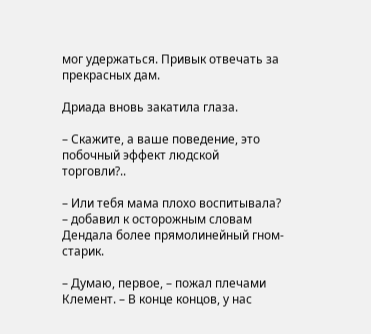мог удержаться. Привык отвечать за прекрасных дам.

Дриада вновь закатила глаза.

– Скажите, а ваше поведение, это побочный эффект людской торговли?..

– Или тебя мама плохо воспитывала? – добавил к осторожным словам Дендала более прямолинейный гном-старик.

– Думаю, первое, – пожал плечами Клемент. – В конце концов, у нас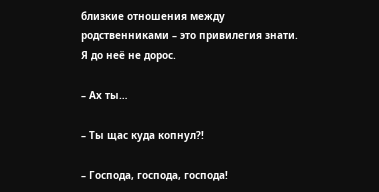близкие отношения между родственниками – это привилегия знати. Я до неё не дорос.

– Ах ты…

– Ты щас куда копнул?!

– Господа, господа, господа!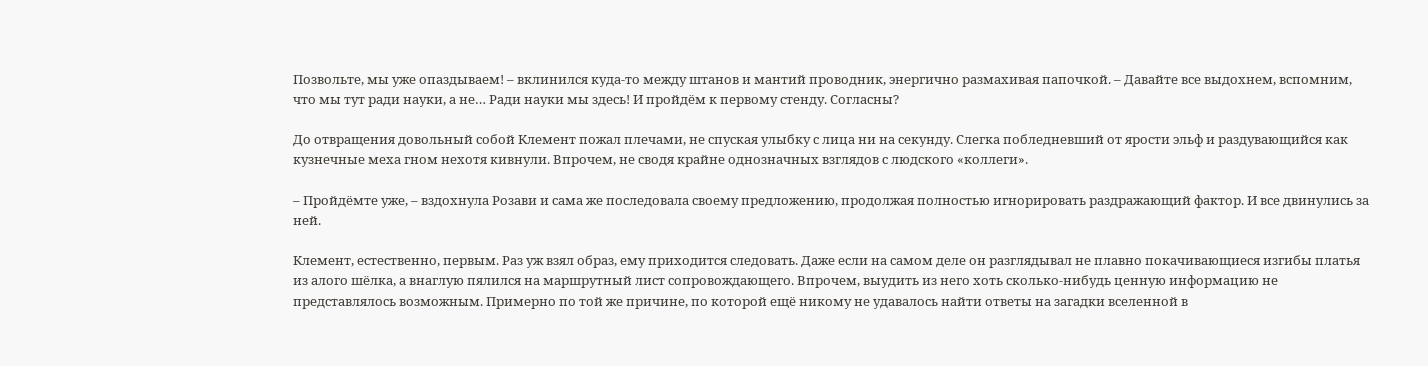Позвольте, мы уже опаздываем! – вклинился куда-то между штанов и мантий проводник, энергично размахивая папочкой. – Давайте все выдохнем, вспомним, что мы тут ради науки, а не… Ради науки мы здесь! И пройдём к первому стенду. Согласны?

До отвращения довольный собой Клемент пожал плечами, не спуская улыбку с лица ни на секунду. Слегка побледневший от ярости эльф и раздувающийся как кузнечные меха гном нехотя кивнули. Впрочем, не сводя крайне однозначных взглядов с людского «коллеги».

– Пройдёмте уже, – вздохнула Розави и сама же последовала своему предложению, продолжая полностью игнорировать раздражающий фактор. И все двинулись за ней.

Клемент, естественно, первым. Раз уж взял образ, ему приходится следовать. Даже если на самом деле он разглядывал не плавно покачивающиеся изгибы платья из алого шёлка, а внаглую пялился на маршрутный лист сопровождающего. Впрочем, выудить из него хоть сколько-нибудь ценную информацию не представлялось возможным. Примерно по той же причине, по которой ещё никому не удавалось найти ответы на загадки вселенной в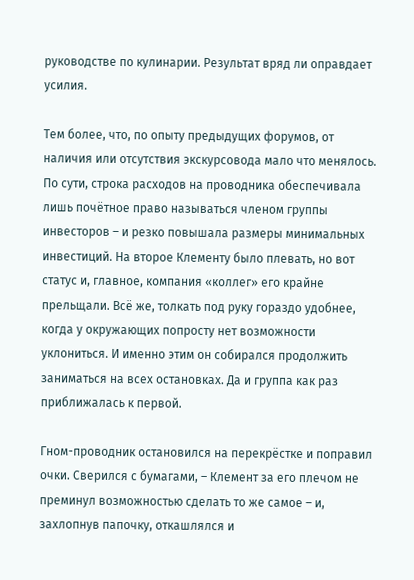руководстве по кулинарии. Результат вряд ли оправдает усилия.

Тем более, что, по опыту предыдущих форумов, от наличия или отсутствия экскурсовода мало что менялось. По сути, строка расходов на проводника обеспечивала лишь почётное право называться членом группы инвесторов – и резко повышала размеры минимальных инвестиций. На второе Клементу было плевать, но вот статус и, главное, компания «коллег» его крайне прельщали. Всё же, толкать под руку гораздо удобнее, когда у окружающих попросту нет возможности уклониться. И именно этим он собирался продолжить заниматься на всех остановках. Да и группа как раз приближалась к первой.

Гном-проводник остановился на перекрёстке и поправил очки. Сверился с бумагами, – Клемент за его плечом не преминул возможностью сделать то же самое – и, захлопнув папочку, откашлялся и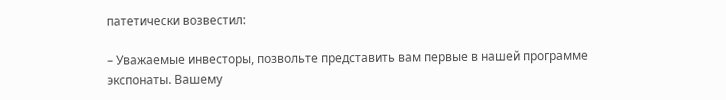патетически возвестил:

– Уважаемые инвесторы, позвольте представить вам первые в нашей программе экспонаты. Вашему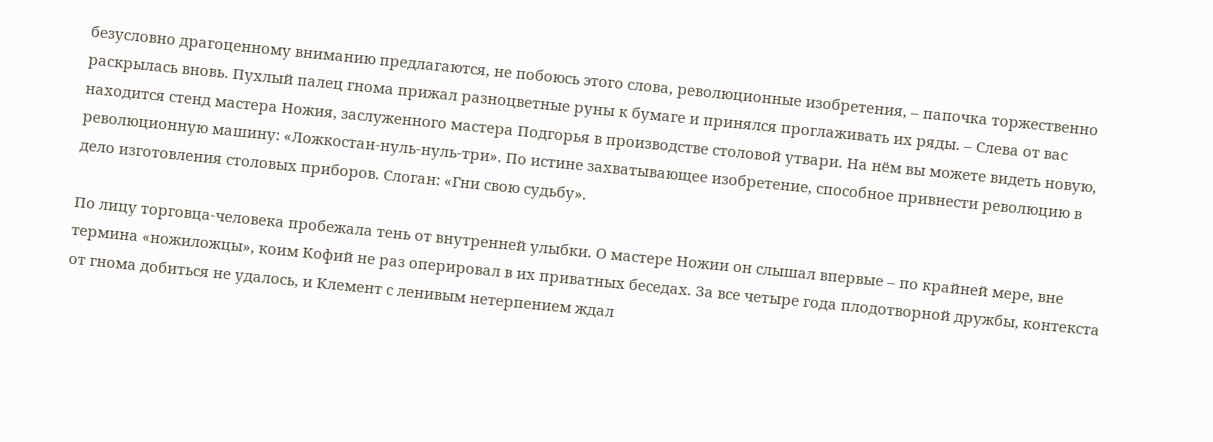безусловно драгоценному вниманию предлагаются, не побоюсь этого слова, революционные изобретения, – папочка торжественно раскрылась вновь. Пухлый палец гнома прижал разноцветные руны к бумаге и принялся проглаживать их ряды. – Слева от вас находится стенд мастера Ножия, заслуженного мастера Подгорья в производстве столовой утвари. На нём вы можете видеть новую, революционную машину: «Ложкостан-нуль-нуль-три». По истине захватывающее изобретение, способное привнести революцию в дело изготовления столовых приборов. Слоган: «Гни свою судьбу».

По лицу торговца-человека пробежала тень от внутренней улыбки. О мастере Ножии он слышал впервые – по крайней мере, вне термина «ножиложцы», коим Кофий не раз оперировал в их приватных беседах. За все четыре года плодотворной дружбы, контекста от гнома добиться не удалось, и Клемент с ленивым нетерпением ждал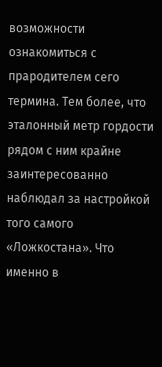возможности ознакомиться с прародителем сего термина. Тем более, что эталонный метр гордости рядом с ним крайне заинтересованно наблюдал за настройкой того самого «Ложкостана». Что именно в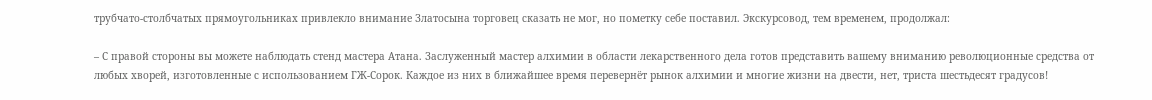трубчато-столбчатых прямоугольниках привлекло внимание Златосына торговец сказать не мог, но пометку себе поставил. Экскурсовод, тем временем, продолжал:

– С правой стороны вы можете наблюдать стенд мастера Атана. Заслуженный мастер алхимии в области лекарственного дела готов представить вашему вниманию революционные средства от любых хворей, изготовленные с использованием ГЖ-Сорок. Каждое из них в ближайшее время перевернёт рынок алхимии и многие жизни на двести, нет, триста шестьдесят градусов!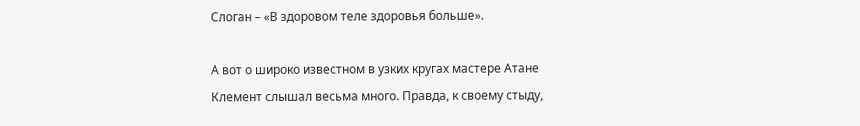Слоган – «В здоровом теле здоровья больше».

А вот о широко известном в узких кругах мастере Атане Клемент слышал весьма много. Правда, к своему стыду,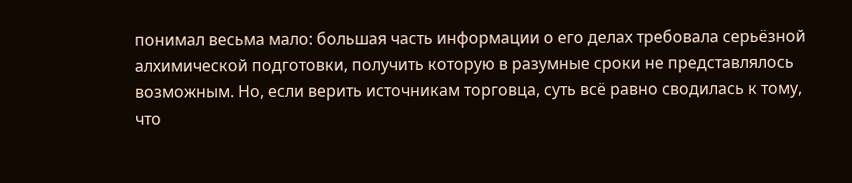понимал весьма мало: большая часть информации о его делах требовала серьёзной алхимической подготовки, получить которую в разумные сроки не представлялось возможным. Но, если верить источникам торговца, суть всё равно сводилась к тому, что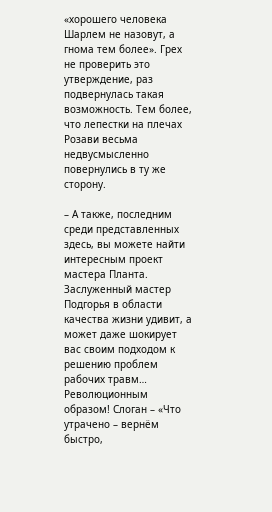«хорошего человека Шарлем не назовут, а гнома тем более». Грех не проверить это утверждение, раз подвернулась такая возможность. Тем более, что лепестки на плечах Розави весьма недвусмысленно повернулись в ту же сторону.

– А также, последним среди представленных здесь, вы можете найти интересным проект мастера Планта. Заслуженный мастер Подгорья в области качества жизни удивит, а может даже шокирует вас своим подходом к решению проблем рабочих травм… Революционным образом! Слоган – «Что утрачено – вернём быстро,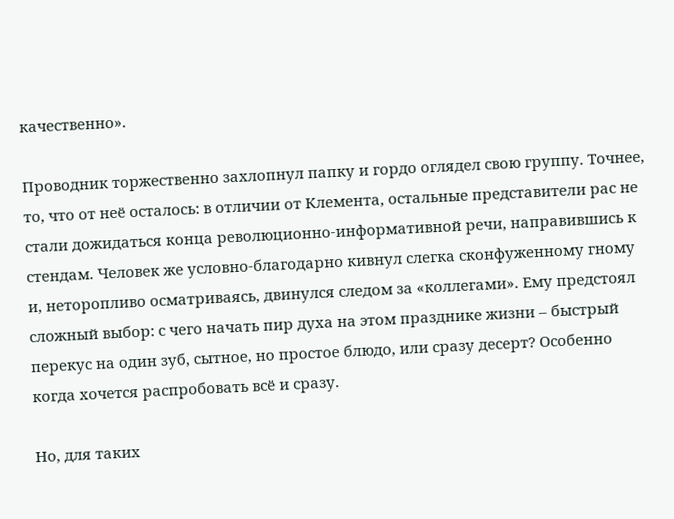качественно».

Проводник торжественно захлопнул папку и гордо оглядел свою группу. Точнее, то, что от неё осталось: в отличии от Клемента, остальные представители рас не стали дожидаться конца революционно-информативной речи, направившись к стендам. Человек же условно-благодарно кивнул слегка сконфуженному гному и, неторопливо осматриваясь, двинулся следом за «коллегами». Ему предстоял сложный выбор: с чего начать пир духа на этом празднике жизни – быстрый перекус на один зуб, сытное, но простое блюдо, или сразу десерт? Особенно когда хочется распробовать всё и сразу.

Но, для таких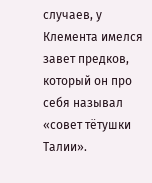случаев, у Клемента имелся завет предков, который он про себя называл «совет тётушки Талии».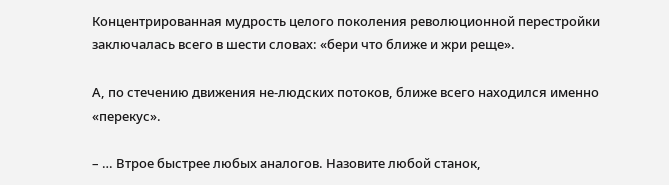Концентрированная мудрость целого поколения революционной перестройки заключалась всего в шести словах: «бери что ближе и жри реще».

А, по стечению движения не-людских потоков, ближе всего находился именно «перекус».

– … Втрое быстрее любых аналогов. Назовите любой станок,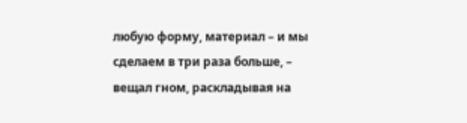любую форму, материал – и мы сделаем в три раза больше, – вещал гном, раскладывая на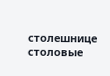столешнице столовые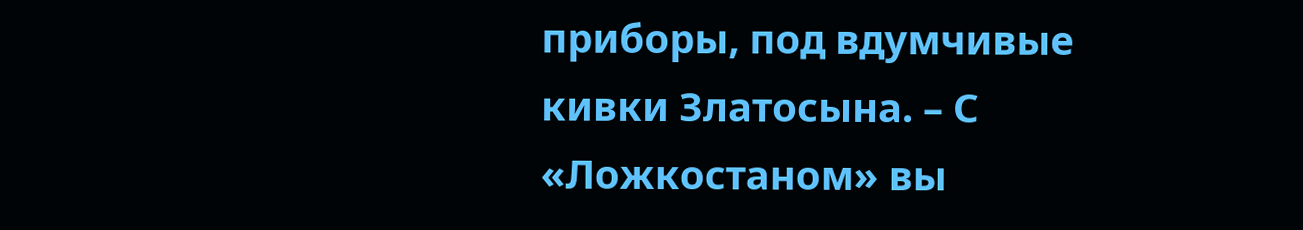приборы, под вдумчивые кивки Златосына. – С «Ложкостаном» вы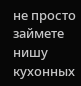не просто займете нишу кухонных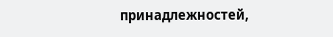принадлежностей,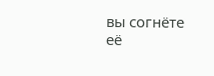вы согнёте её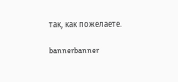так, как пожелаете.

bannerbanner